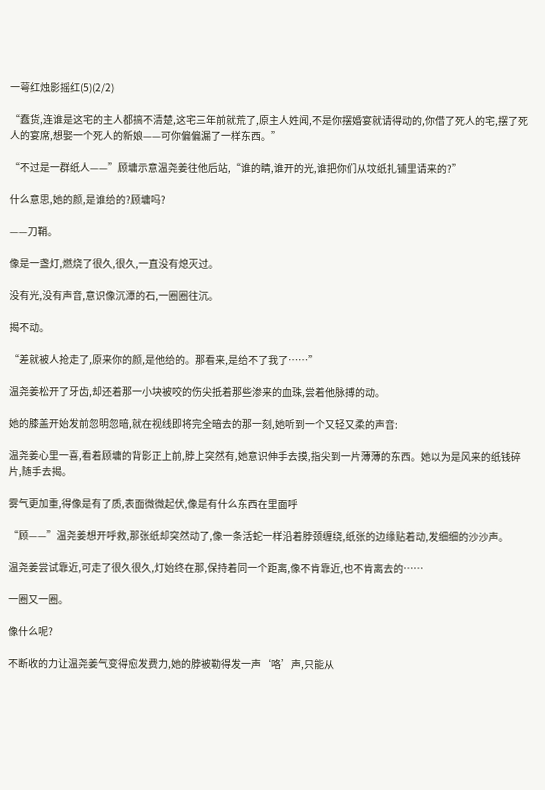一萼红烛影摇红(5)(2/2)

“蠢货,连谁是这宅的主人都搞不清楚,这宅三年前就荒了,原主人姓闻,不是你摆婚宴就请得动的,你借了死人的宅,摆了死人的宴席,想娶一个死人的新娘——可你偏偏漏了一样东西。”

“不过是一群纸人——”顾墉示意温尧姜往他后站,“谁的睛,谁开的光,谁把你们从坟纸扎铺里请来的?”

什么意思,她的颜,是谁给的?顾墉吗?

——刀鞘。

像是一盏灯,燃烧了很久,很久,一直没有熄灭过。

没有光,没有声音,意识像沉潭的石,一圈圈往沉。

揭不动。

“差就被人抢走了,原来你的颜,是他给的。那看来,是给不了我了……”

温尧姜松开了牙齿,却还着那一小块被咬的伤尖抵着那些渗来的血珠,尝着他脉搏的动。

她的膝盖开始发前忽明忽暗,就在视线即将完全暗去的那一刻,她听到一个又轻又柔的声音:

温尧姜心里一喜,看着顾墉的背影正上前,脖上突然有,她意识伸手去摸,指尖到一片薄薄的东西。她以为是风来的纸钱碎片,随手去揭。

雾气更加重,得像是有了质,表面微微起伏,像是有什么东西在里面呼

“顾——”温尧姜想开呼救,那张纸却突然动了,像一条活蛇一样沿着脖颈缠绕,纸张的边缘贴着动,发细细的沙沙声。

温尧姜尝试靠近,可走了很久很久,灯始终在那,保持着同一个距离,像不肯靠近,也不肯离去的……

一圈又一圈。

像什么呢?

不断收的力让温尧姜气变得愈发费力,她的脖被勒得发一声‘咯’声,只能从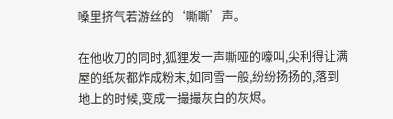嗓里挤气若游丝的‘嘶嘶’声。

在他收刀的同时,狐狸发一声嘶哑的嚎叫,尖利得让满屋的纸灰都炸成粉末,如同雪一般,纷纷扬扬的,落到地上的时候,变成一撮撮灰白的灰烬。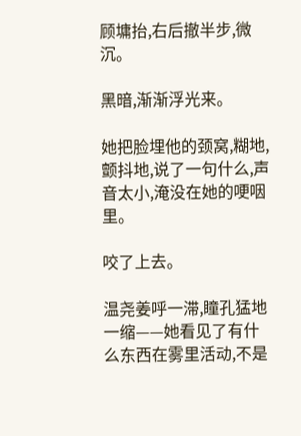顾墉抬,右后撤半步,微沉。

黑暗,渐渐浮光来。

她把脸埋他的颈窝,糊地,颤抖地,说了一句什么,声音太小,淹没在她的哽咽里。

咬了上去。

温尧姜呼一滞,瞳孔猛地一缩——她看见了有什么东西在雾里活动,不是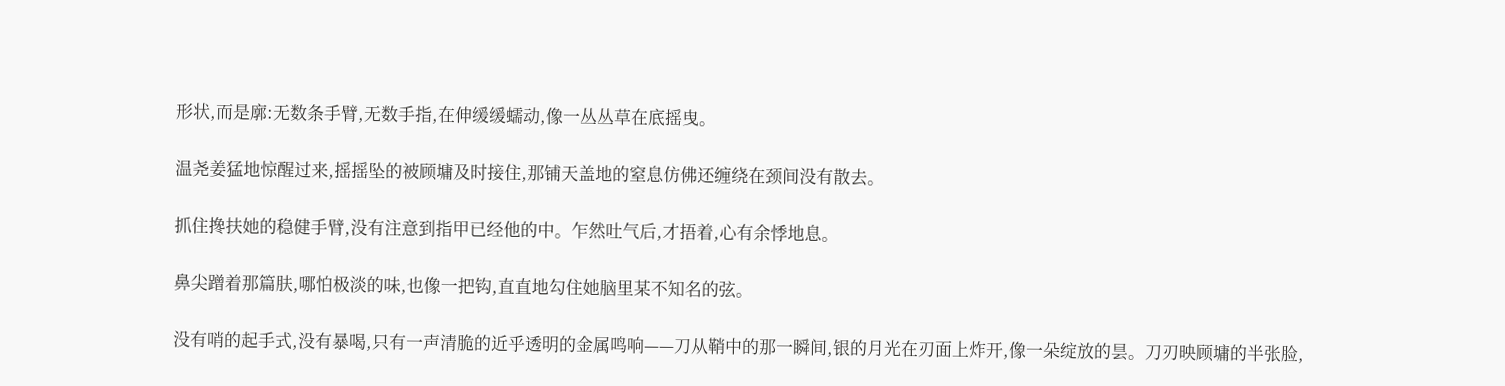形状,而是廓:无数条手臂,无数手指,在伸缓缓蠕动,像一丛丛草在底摇曳。

温尧姜猛地惊醒过来,摇摇坠的被顾墉及时接住,那铺天盖地的窒息仿佛还缠绕在颈间没有散去。

抓住搀扶她的稳健手臂,没有注意到指甲已经他的中。乍然吐气后,才捂着,心有余悸地息。

鼻尖蹭着那篇肤,哪怕极淡的味,也像一把钩,直直地勾住她脑里某不知名的弦。

没有哨的起手式,没有暴喝,只有一声清脆的近乎透明的金属鸣响——刀从鞘中的那一瞬间,银的月光在刃面上炸开,像一朵绽放的昙。刀刃映顾墉的半张脸,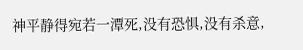神平静得宛若一潭死,没有恐惧,没有杀意,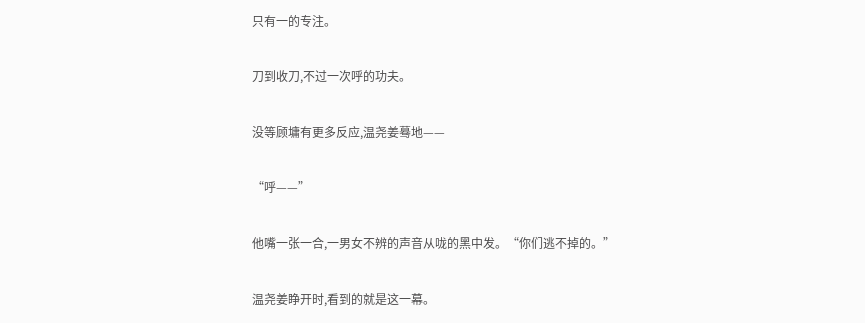只有一的专注。

刀到收刀,不过一次呼的功夫。

没等顾墉有更多反应,温尧姜蓦地——

“呼——”

他嘴一张一合,一男女不辨的声音从咙的黑中发。“你们逃不掉的。”

温尧姜睁开时,看到的就是这一幕。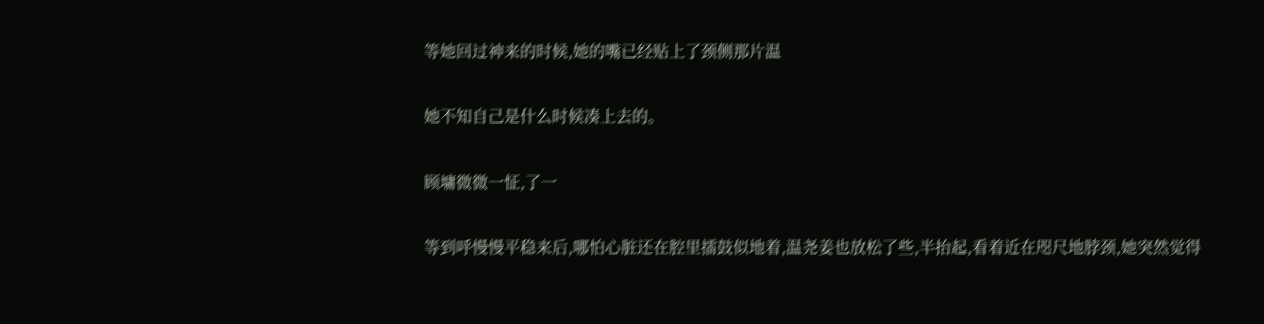等她回过神来的时候,她的嘴已经贴上了颈侧那片温

她不知自己是什么时候凑上去的。

顾墉微微一怔,了一

等到呼慢慢平稳来后,哪怕心脏还在腔里擂鼓似地着,温尧姜也放松了些,半抬起,看着近在咫尺地脖颈,她突然觉得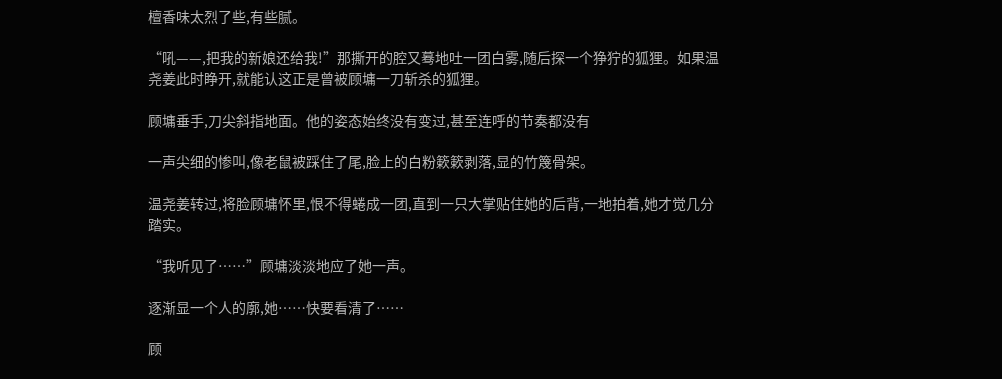檀香味太烈了些,有些腻。

“吼——,把我的新娘还给我!”那撕开的腔又蓦地吐一团白雾,随后探一个狰狞的狐狸。如果温尧姜此时睁开,就能认这正是曾被顾墉一刀斩杀的狐狸。

顾墉垂手,刀尖斜指地面。他的姿态始终没有变过,甚至连呼的节奏都没有

一声尖细的惨叫,像老鼠被踩住了尾,脸上的白粉簌簌剥落,显的竹篾骨架。

温尧姜转过,将脸顾墉怀里,恨不得蜷成一团,直到一只大掌贴住她的后背,一地拍着,她才觉几分踏实。

“我听见了……”顾墉淡淡地应了她一声。

逐渐显一个人的廓,她……快要看清了……

顾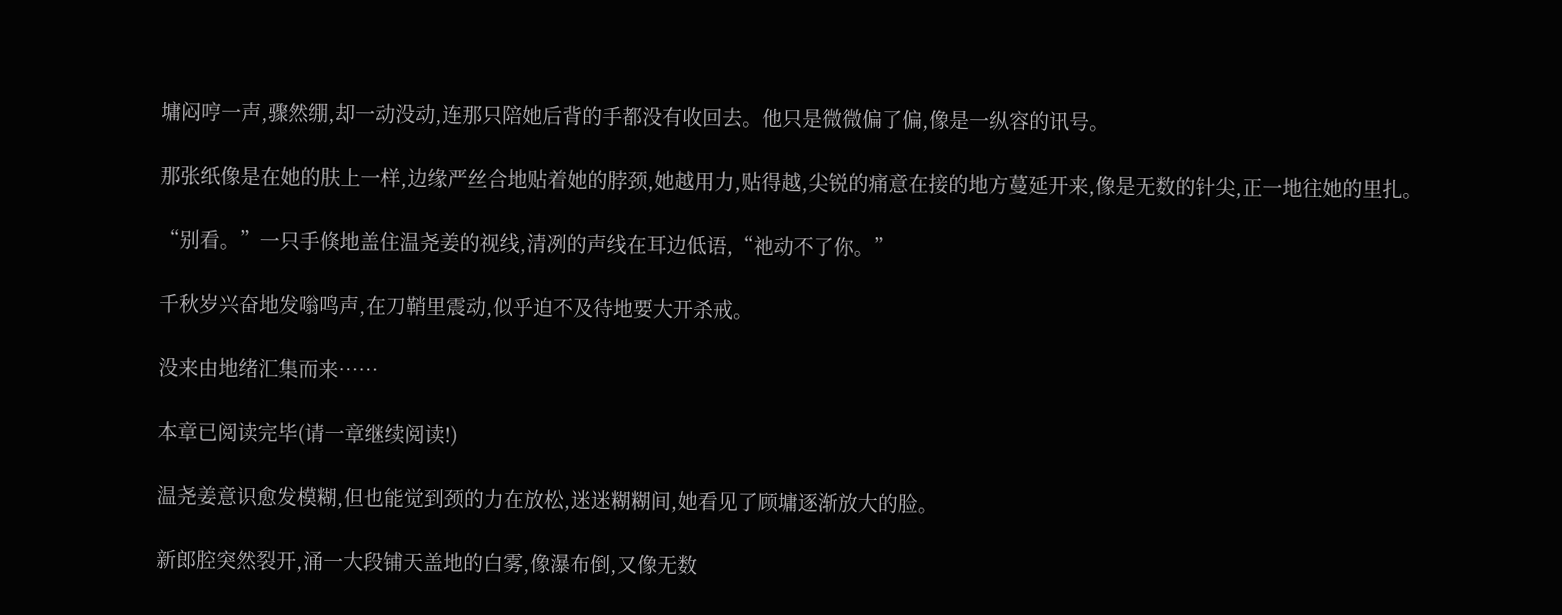墉闷哼一声,骤然绷,却一动没动,连那只陪她后背的手都没有收回去。他只是微微偏了偏,像是一纵容的讯号。

那张纸像是在她的肤上一样,边缘严丝合地贴着她的脖颈,她越用力,贴得越,尖锐的痛意在接的地方蔓延开来,像是无数的针尖,正一地往她的里扎。

“别看。”一只手倏地盖住温尧姜的视线,清冽的声线在耳边低语,“祂动不了你。”

千秋岁兴奋地发嗡鸣声,在刀鞘里震动,似乎迫不及待地要大开杀戒。

没来由地绪汇集而来……

本章已阅读完毕(请一章继续阅读!)

温尧姜意识愈发模糊,但也能觉到颈的力在放松,迷迷糊糊间,她看见了顾墉逐渐放大的脸。

新郎腔突然裂开,涌一大段铺天盖地的白雾,像瀑布倒,又像无数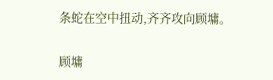条蛇在空中扭动,齐齐攻向顾墉。

顾墉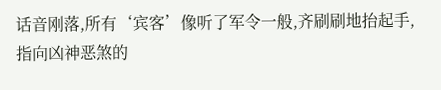话音刚落,所有‘宾客’像听了军令一般,齐刷刷地抬起手,指向凶神恶煞的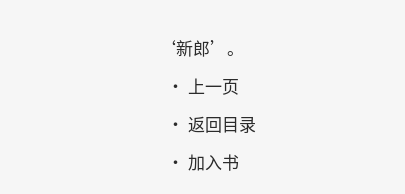‘新郎’。

  • 上一页

  • 返回目录

  • 加入书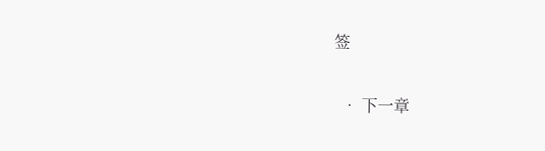签

  • 下一章